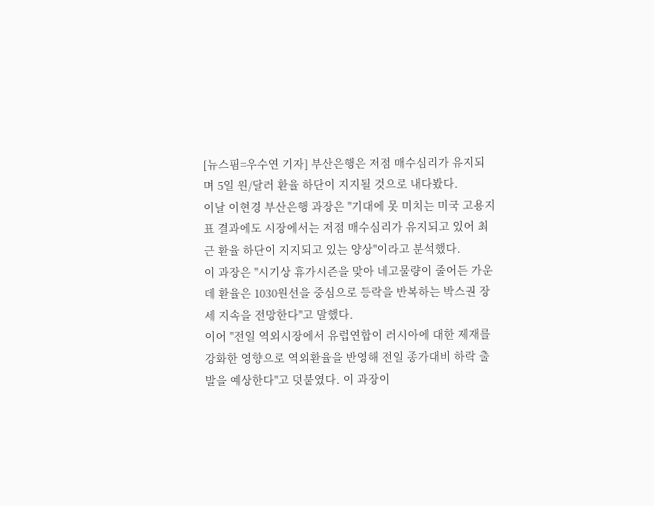[뉴스핌=우수연 기자] 부산은행은 저점 매수심리가 유지되며 5일 원/달러 환율 하단이 지지될 것으로 내다봤다.
이날 이현경 부산은행 과장은 "기대에 못 미치는 미국 고용지표 결과에도 시장에서는 저점 매수심리가 유지되고 있어 최근 환율 하단이 지지되고 있는 양상"이라고 분석했다.
이 과장은 "시기상 휴가시즌을 맞아 네고물량이 줄어든 가운데 환율은 1030원선을 중심으로 등락을 반복하는 박스권 장세 지속을 전망한다"고 말했다.
이어 "전일 역외시장에서 유럽연합이 러시아에 대한 제재를 강화한 영향으로 역외환율을 반영해 전일 종가대비 하락 출발을 예상한다"고 덧붙였다. 이 과장이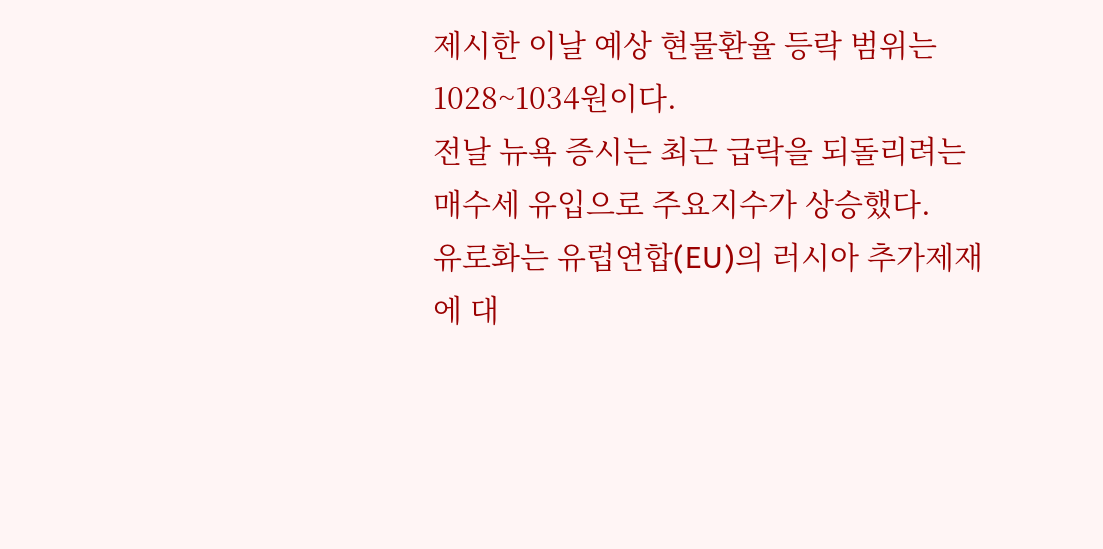제시한 이날 예상 현물환율 등락 범위는 1028~1034원이다.
전날 뉴욕 증시는 최근 급락을 되돌리려는 매수세 유입으로 주요지수가 상승했다.
유로화는 유럽연합(EU)의 러시아 추가제재에 대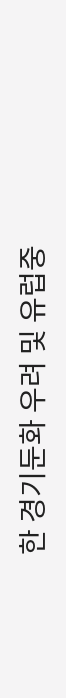한 경기둔화 우려 및 유럽중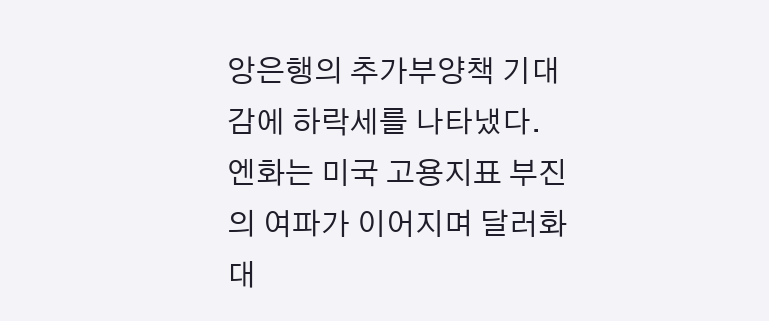앙은행의 추가부양책 기대감에 하락세를 나타냈다. 엔화는 미국 고용지표 부진의 여파가 이어지며 달러화대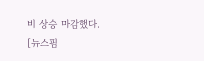비 상승 마감했다.
[뉴스핌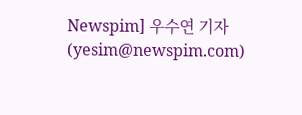Newspim] 우수연 기자 (yesim@newspim.com)